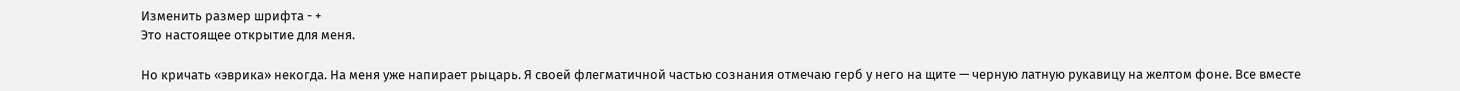Изменить размер шрифта - +
Это настоящее открытие для меня.

Но кричать «эврика» некогда. На меня уже напирает рыцарь. Я своей флегматичной частью сознания отмечаю герб у него на щите — черную латную рукавицу на желтом фоне. Все вместе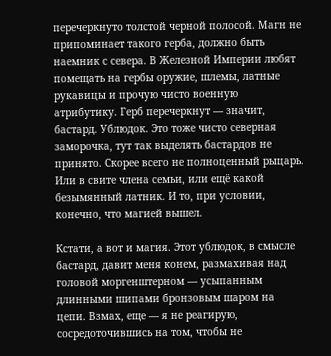перечеркнуто толстой черной полосой. Магн не припоминает такого герба, должно быть наемник с севера. В Железной Империи любят помещать на гербы оружие, шлемы, латные рукавицы и прочую чисто военную атрибутику. Герб перечеркнут — значит, бастард. Ублюдок. Это тоже чисто северная заморочка, тут так выделять бастардов не принято. Скорее всего не полноценный рыцарь. Или в свите члена семьи, или ещё какой безымянный латник. И то, при условии, конечно, что магией вышел.

Кстати, а вот и магия. Этот ублюдок, в смысле бастард, давит меня конем, размахивая над головой моргенштерном — усыпанным длинными шипами бронзовым шаром на цепи. Взмах, еще — я не реагирую, сосредоточившись на том, чтобы не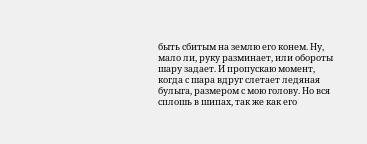быть сбитым на землю его конем. Ну, мало ли, руку разминает, или обороты шару задает. И пропускаю момент, когда с шара вдруг слетает ледяная булыга, размером с мою голову. Но вся сплошь в шипах, так же как его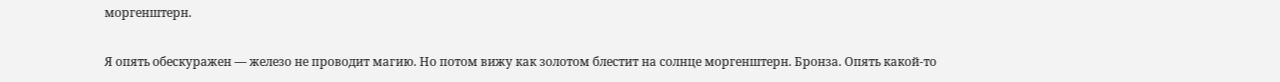моргенштерн.

Я опять обескуражен — железо не проводит магию. Но потом вижу как золотом блестит на солнце моргенштерн. Бронза. Опять какой-то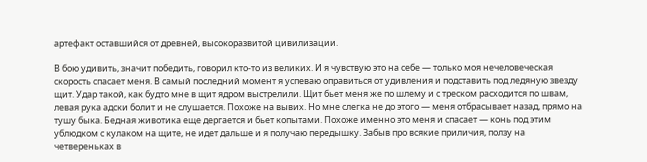артефакт оставшийся от древней, высокоразвитой цивилизации.

В бою удивить, значит победить, говорил кто-то из великих. И я чувствую это на себе — только моя нечеловеческая скорость спасает меня. В самый последний момент я успеваю оправиться от удивления и подставить под ледяную звезду щит. Удар такой, как будто мне в щит ядром выстрелили. Щит бьет меня же по шлему и с треском расходится по швам, левая рука адски болит и не слушается. Похоже на вывих. Но мне слегка не до этого — меня отбрасывает назад, прямо на тушу быка. Бедная животика еще дергается и бьет копытами. Похоже именно это меня и спасает — конь под этим ублюдком с кулаком на щите, не идет дальше и я получаю передышку. Забыв про всякие приличия, ползу на четвереньках в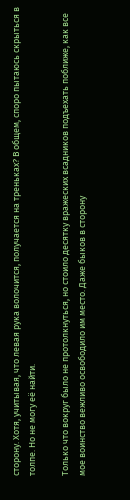сторону. Хотя, учитывая, что левая рука волочится, получается на треньках? В общем, споро пытаюсь скрыться в толпе. Но не могу её найти.

Только что вокруг было не протолкнуться, но стоило десятку вражеских всадников подъехать поближе, как все мое воинство вежливо освободило им место. Даже быков в сторону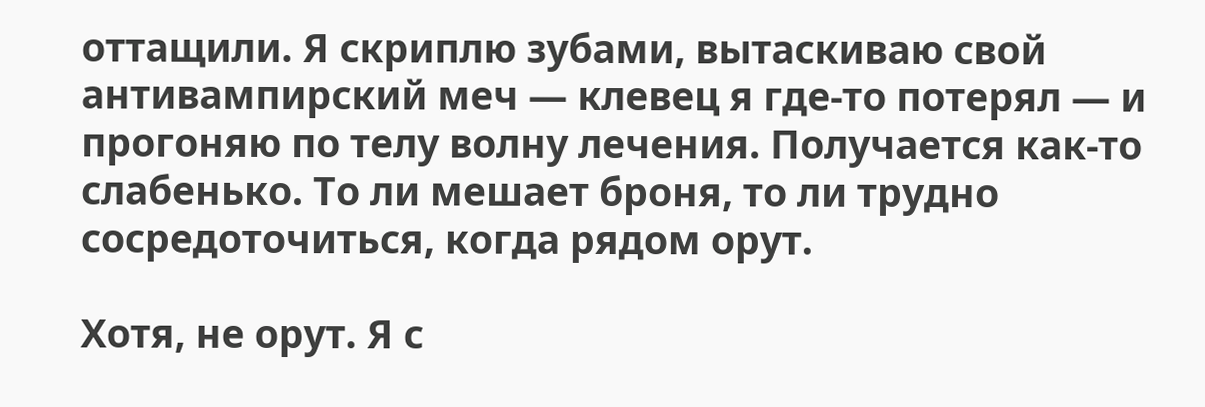оттащили. Я скриплю зубами, вытаскиваю свой антивампирский меч — клевец я где-то потерял — и прогоняю по телу волну лечения. Получается как-то слабенько. То ли мешает броня, то ли трудно сосредоточиться, когда рядом орут.

Хотя, не орут. Я с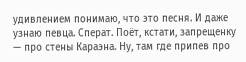удивлением понимаю, что это песня. И даже узнаю певца. Сперат. Поёт, кстати, запрещенку — про стены Караэна. Ну, там где припев про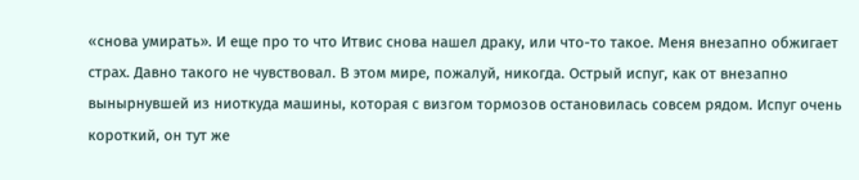«снова умирать». И еще про то что Итвис снова нашел драку, или что-то такое. Меня внезапно обжигает страх. Давно такого не чувствовал. В этом мире, пожалуй, никогда. Острый испуг, как от внезапно вынырнувшей из ниоткуда машины, которая с визгом тормозов остановилась совсем рядом. Испуг очень короткий, он тут же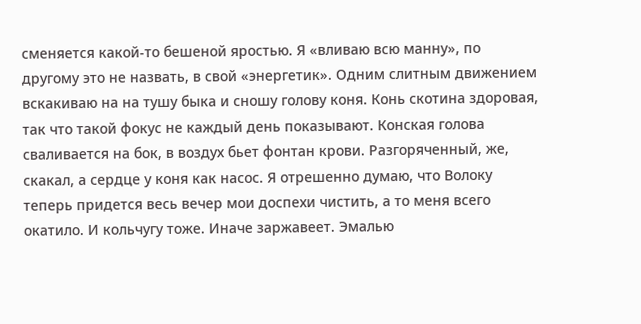сменяется какой-то бешеной яростью. Я «вливаю всю манну», по другому это не назвать, в свой «энергетик». Одним слитным движением вскакиваю на на тушу быка и сношу голову коня. Конь скотина здоровая, так что такой фокус не каждый день показывают. Конская голова сваливается на бок, в воздух бьет фонтан крови. Разгоряченный, же, скакал, а сердце у коня как насос. Я отрешенно думаю, что Волоку теперь придется весь вечер мои доспехи чистить, а то меня всего окатило. И кольчугу тоже. Иначе заржавеет. Эмалью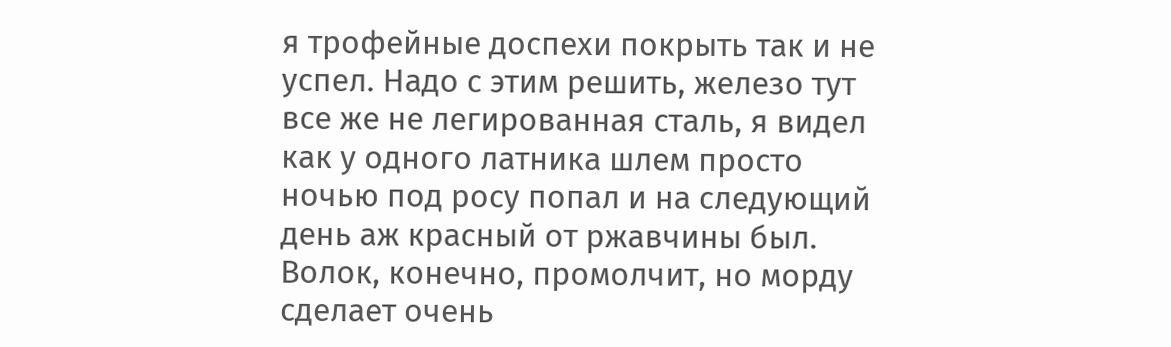я трофейные доспехи покрыть так и не успел. Надо с этим решить, железо тут все же не легированная сталь, я видел как у одного латника шлем просто ночью под росу попал и на следующий день аж красный от ржавчины был. Волок, конечно, промолчит, но морду сделает очень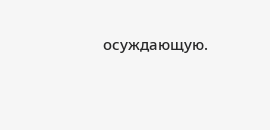осуждающую.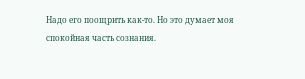Надо его поощрить как-то. Но это думает моя спокойная часть сознания.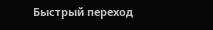Быстрый переход